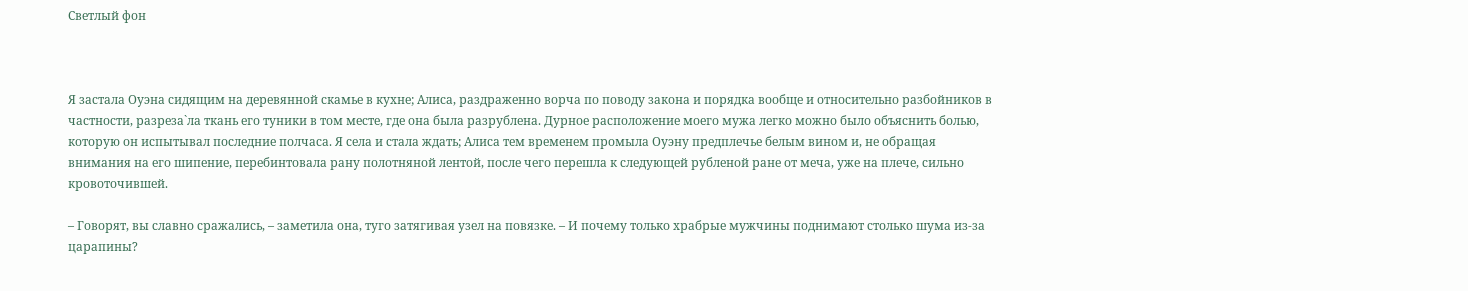Светлый фон



Я застала Оуэна сидящим на деревянной скамье в кухне; Алиса, раздраженно ворча по поводу закона и порядка вообще и относительно разбойников в частности, разреза`ла ткань его туники в том месте, где она была разрублена. Дурное расположение моего мужа легко можно было объяснить болью, которую он испытывал последние полчаса. Я села и стала ждать; Алиса тем временем промыла Оуэну предплечье белым вином и, не обращая внимания на его шипение, перебинтовала рану полотняной лентой, после чего перешла к следующей рубленой ране от меча, уже на плече, сильно кровоточившей.

– Говорят, вы славно сражались, – заметила она, туго затягивая узел на повязке. – И почему только храбрые мужчины поднимают столько шума из-за царапины?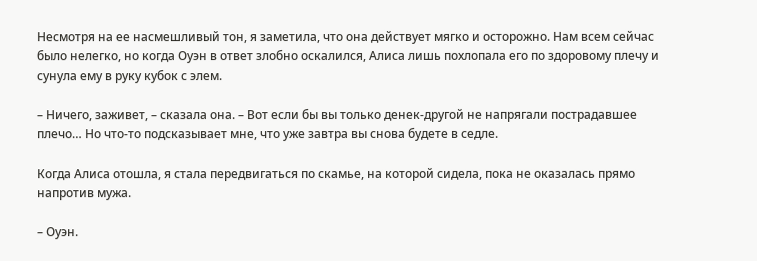Несмотря на ее насмешливый тон, я заметила, что она действует мягко и осторожно. Нам всем сейчас было нелегко, но когда Оуэн в ответ злобно оскалился, Алиса лишь похлопала его по здоровому плечу и сунула ему в руку кубок с элем.

– Ничего, заживет, – сказала она. – Вот если бы вы только денек-другой не напрягали пострадавшее плечо… Но что-то подсказывает мне, что уже завтра вы снова будете в седле.

Когда Алиса отошла, я стала передвигаться по скамье, на которой сидела, пока не оказалась прямо напротив мужа.

– Оуэн.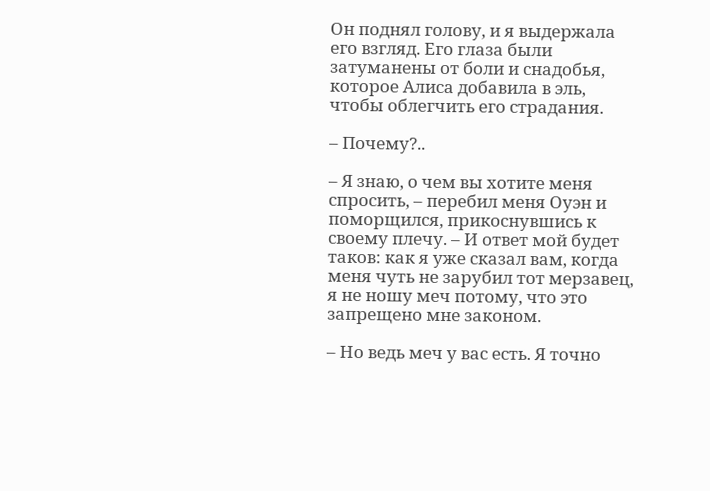Он поднял голову, и я выдержала его взгляд. Его глаза были затуманены от боли и снадобья, которое Алиса добавила в эль, чтобы облегчить его страдания.

– Почему?..

– Я знаю, о чем вы хотите меня спросить, – перебил меня Оуэн и поморщился, прикоснувшись к своему плечу. – И ответ мой будет таков: как я уже сказал вам, когда меня чуть не зарубил тот мерзавец, я не ношу меч потому, что это запрещено мне законом.

– Но ведь меч у вас есть. Я точно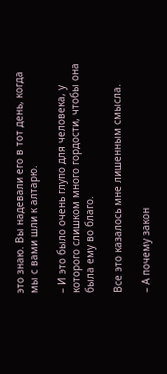это знаю. Вы надевали его в тот день, когда мы с вами шли к алтарю.

– И это было очень глупо для человека, у которого слишком много гордости, чтобы она была ему во благо.

Все это казалось мне лишенным смысла.

– А почему закон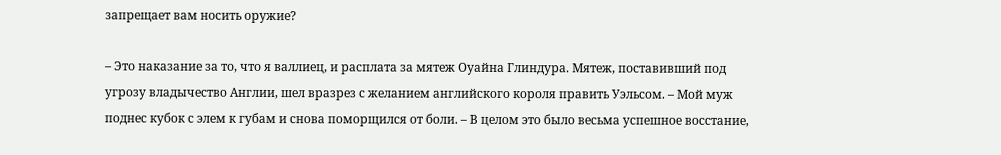запрещает вам носить оружие?

– Это наказание за то, что я валлиец, и расплата за мятеж Оуайна Глиндура. Мятеж, поставивший под угрозу владычество Англии, шел вразрез с желанием английского короля править Уэльсом. – Мой муж поднес кубок с элем к губам и снова поморщился от боли. – В целом это было весьма успешное восстание,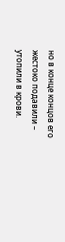но в конце концов его жестоко подавили – утопили в крови.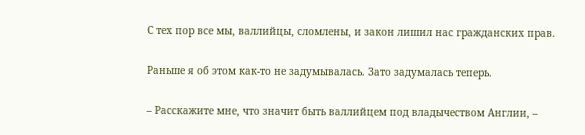С тех пор все мы, валлийцы, сломлены, и закон лишил нас гражданских прав.

Раньше я об этом как-то не задумывалась. Зато задумалась теперь.

– Расскажите мне, что значит быть валлийцем под владычеством Англии, –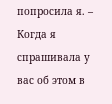попросила я. – Когда я спрашивала у вас об этом в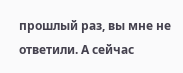прошлый раз, вы мне не ответили. А сейчас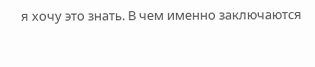я хочу это знать. В чем именно заключаются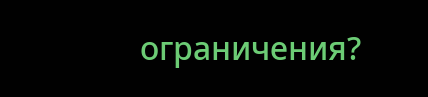ограничения?